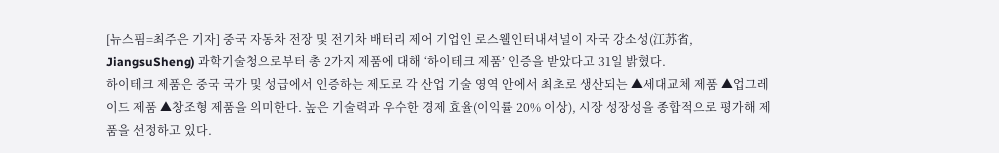[뉴스핌=최주은 기자] 중국 자동차 전장 및 전기차 배터리 제어 기업인 로스웰인터내셔널이 자국 강소성(江苏省, JiangsuSheng) 과학기술청으로부터 총 2가지 제품에 대해 ‘하이테크 제품’ 인증을 받았다고 31일 밝혔다.
하이테크 제품은 중국 국가 및 성급에서 인증하는 제도로 각 산업 기술 영역 안에서 최초로 생산되는 ▲세대교체 제품 ▲업그레이드 제품 ▲창조형 제품을 의미한다. 높은 기술력과 우수한 경제 효율(이익률 20% 이상), 시장 성장성을 종합적으로 평가해 제품을 선정하고 있다.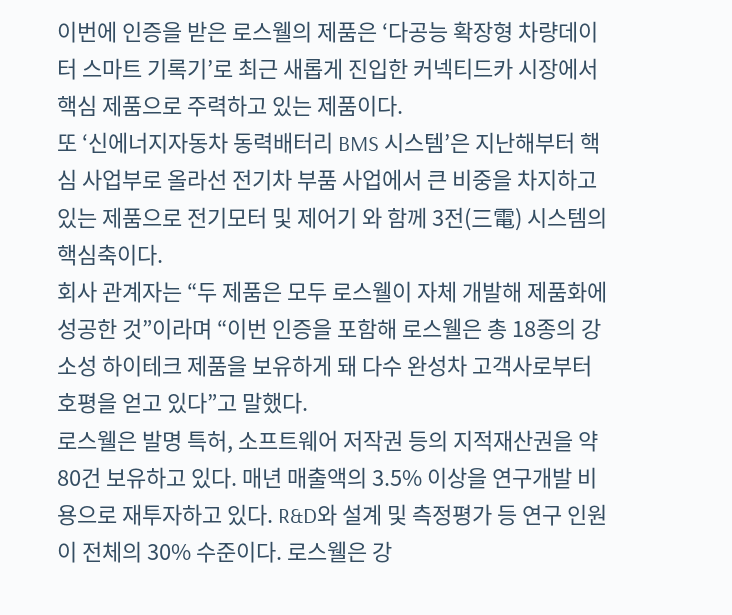이번에 인증을 받은 로스웰의 제품은 ‘다공능 확장형 차량데이터 스마트 기록기’로 최근 새롭게 진입한 커넥티드카 시장에서 핵심 제품으로 주력하고 있는 제품이다.
또 ‘신에너지자동차 동력배터리 BMS 시스템’은 지난해부터 핵심 사업부로 올라선 전기차 부품 사업에서 큰 비중을 차지하고 있는 제품으로 전기모터 및 제어기 와 함께 3전(三電) 시스템의 핵심축이다.
회사 관계자는 “두 제품은 모두 로스웰이 자체 개발해 제품화에 성공한 것”이라며 “이번 인증을 포함해 로스웰은 총 18종의 강소성 하이테크 제품을 보유하게 돼 다수 완성차 고객사로부터 호평을 얻고 있다”고 말했다.
로스웰은 발명 특허, 소프트웨어 저작권 등의 지적재산권을 약 80건 보유하고 있다. 매년 매출액의 3.5% 이상을 연구개발 비용으로 재투자하고 있다. R&D와 설계 및 측정평가 등 연구 인원이 전체의 30% 수준이다. 로스웰은 강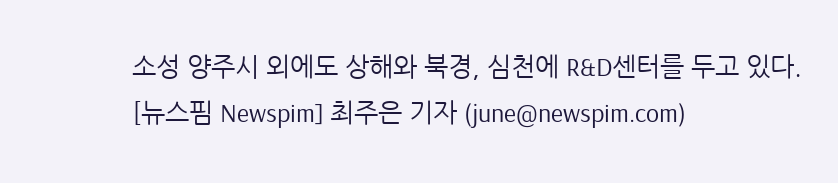소성 양주시 외에도 상해와 북경, 심천에 R&D센터를 두고 있다.
[뉴스핌 Newspim] 최주은 기자 (june@newspim.com)